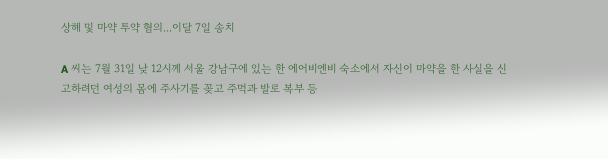상해 및 마약 투약 혐의...이달 7일 송치

A 씨는 7월 31일 낮 12시께 서울 강남구에 있는 한 에어비엔비 숙소에서 자신이 마약을 한 사실을 신고하려던 여성의 몸에 주사기를 꽂고 주먹과 발로 복부 등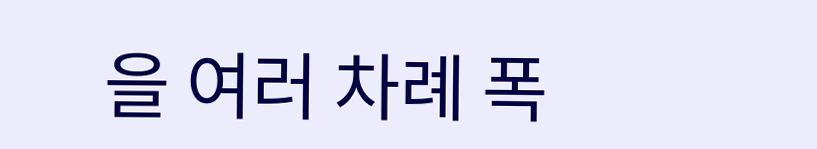을 여러 차례 폭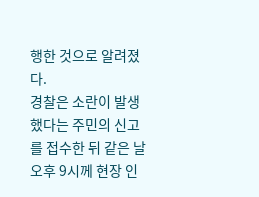행한 것으로 알려졌다.
경찰은 소란이 발생했다는 주민의 신고를 접수한 뒤 같은 날 오후 9시께 현장 인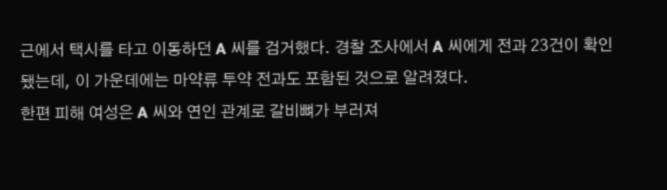근에서 택시를 타고 이동하던 A 씨를 검거했다. 경찰 조사에서 A 씨에게 전과 23건이 확인됐는데, 이 가운데에는 마약류 투약 전과도 포함된 것으로 알려졌다.
한편 피해 여성은 A 씨와 연인 관계로 갈비뼈가 부러져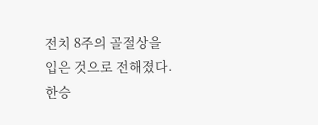전치 8주의 골절상을 입은 것으로 전해졌다.
한승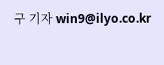구 기자 win9@ilyo.co.kr